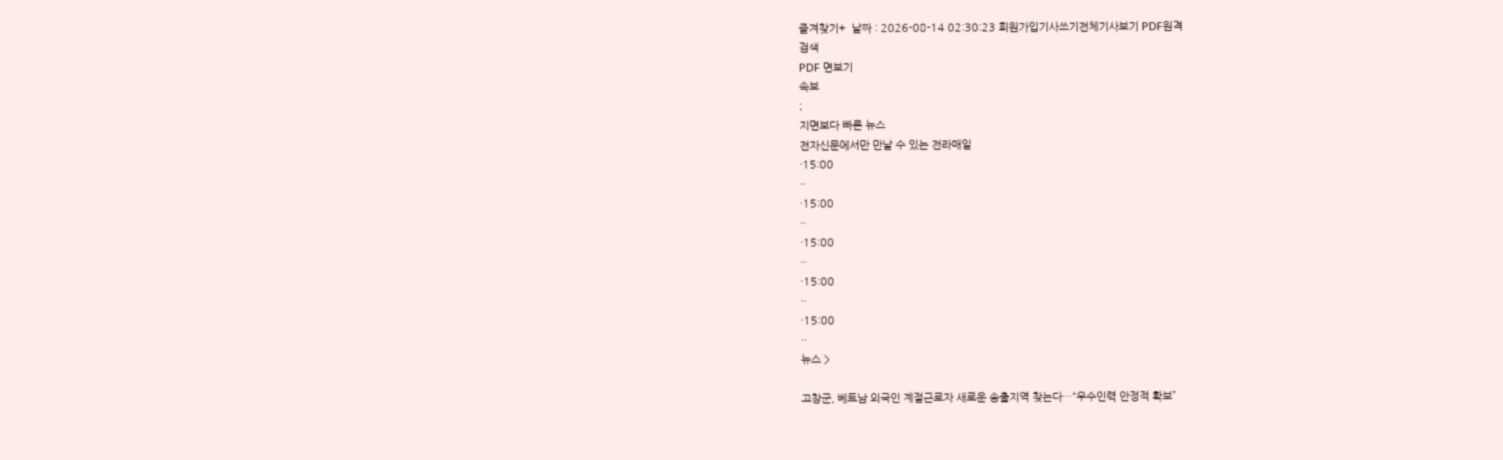즐겨찾기+  날짜 : 2026-08-14 02:30:23 회원가입기사쓰기전체기사보기 PDF원격
검색
PDF 면보기
속보
;
지면보다 빠른 뉴스
전자신문에서만 만날 수 있는 전라매일
·15:00
··
·15:00
··
·15:00
··
·15:00
··
·15:00
··
뉴스 >

고창군, 베트남 외국인 계절근로자 새로운 송출지역 찾는다…“우수인력 안정적 확보”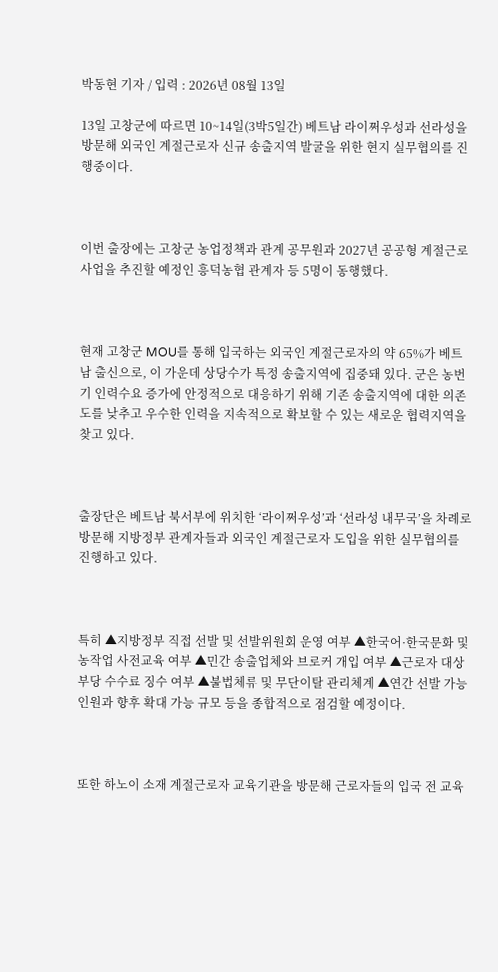박동현 기자 / 입력 : 2026년 08월 13일

13일 고창군에 따르면 10~14일(3박5일간) 베트남 라이쩌우성과 선라성을 방문해 외국인 계절근로자 신규 송출지역 발굴을 위한 현지 실무협의를 진행중이다.



이번 출장에는 고창군 농업정책과 관계 공무원과 2027년 공공형 계절근로사업을 추진할 예정인 흥덕농협 관계자 등 5명이 동행했다.



현재 고창군 MOU를 통해 입국하는 외국인 계절근로자의 약 65%가 베트남 출신으로, 이 가운데 상당수가 특정 송출지역에 집중돼 있다. 군은 농번기 인력수요 증가에 안정적으로 대응하기 위해 기존 송출지역에 대한 의존도를 낮추고 우수한 인력을 지속적으로 확보할 수 있는 새로운 협력지역을 찾고 있다.



출장단은 베트남 북서부에 위치한 ‘라이쩌우성’과 ‘선라성 내무국’을 차례로 방문해 지방정부 관계자들과 외국인 계절근로자 도입을 위한 실무협의를 진행하고 있다.



특히 ▲지방정부 직접 선발 및 선발위원회 운영 여부 ▲한국어·한국문화 및 농작업 사전교육 여부 ▲민간 송출업체와 브로커 개입 여부 ▲근로자 대상 부당 수수료 징수 여부 ▲불법체류 및 무단이탈 관리체계 ▲연간 선발 가능인원과 향후 확대 가능 규모 등을 종합적으로 점검할 예정이다.



또한 하노이 소재 계절근로자 교육기관을 방문해 근로자들의 입국 전 교육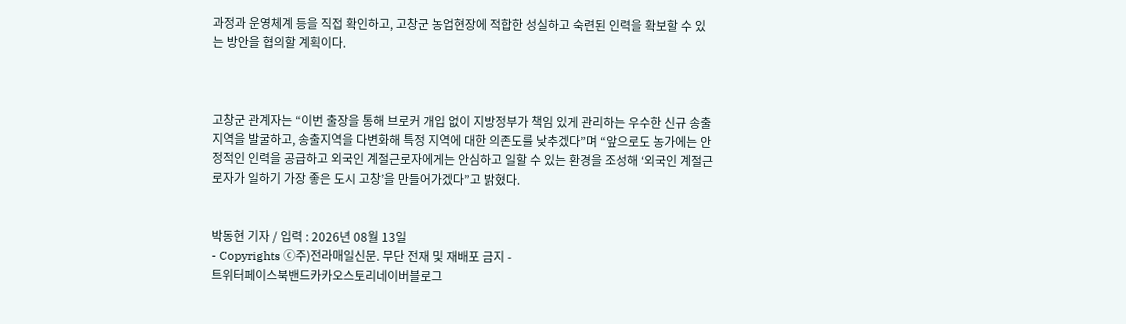과정과 운영체계 등을 직접 확인하고, 고창군 농업현장에 적합한 성실하고 숙련된 인력을 확보할 수 있는 방안을 협의할 계획이다.



고창군 관계자는 “이번 출장을 통해 브로커 개입 없이 지방정부가 책임 있게 관리하는 우수한 신규 송출지역을 발굴하고, 송출지역을 다변화해 특정 지역에 대한 의존도를 낮추겠다”며 “앞으로도 농가에는 안정적인 인력을 공급하고 외국인 계절근로자에게는 안심하고 일할 수 있는 환경을 조성해 ‘외국인 계절근로자가 일하기 가장 좋은 도시 고창’을 만들어가겠다”고 밝혔다.


박동현 기자 / 입력 : 2026년 08월 13일
- Copyrights ⓒ주)전라매일신문. 무단 전재 및 재배포 금지 -
트위터페이스북밴드카카오스토리네이버블로그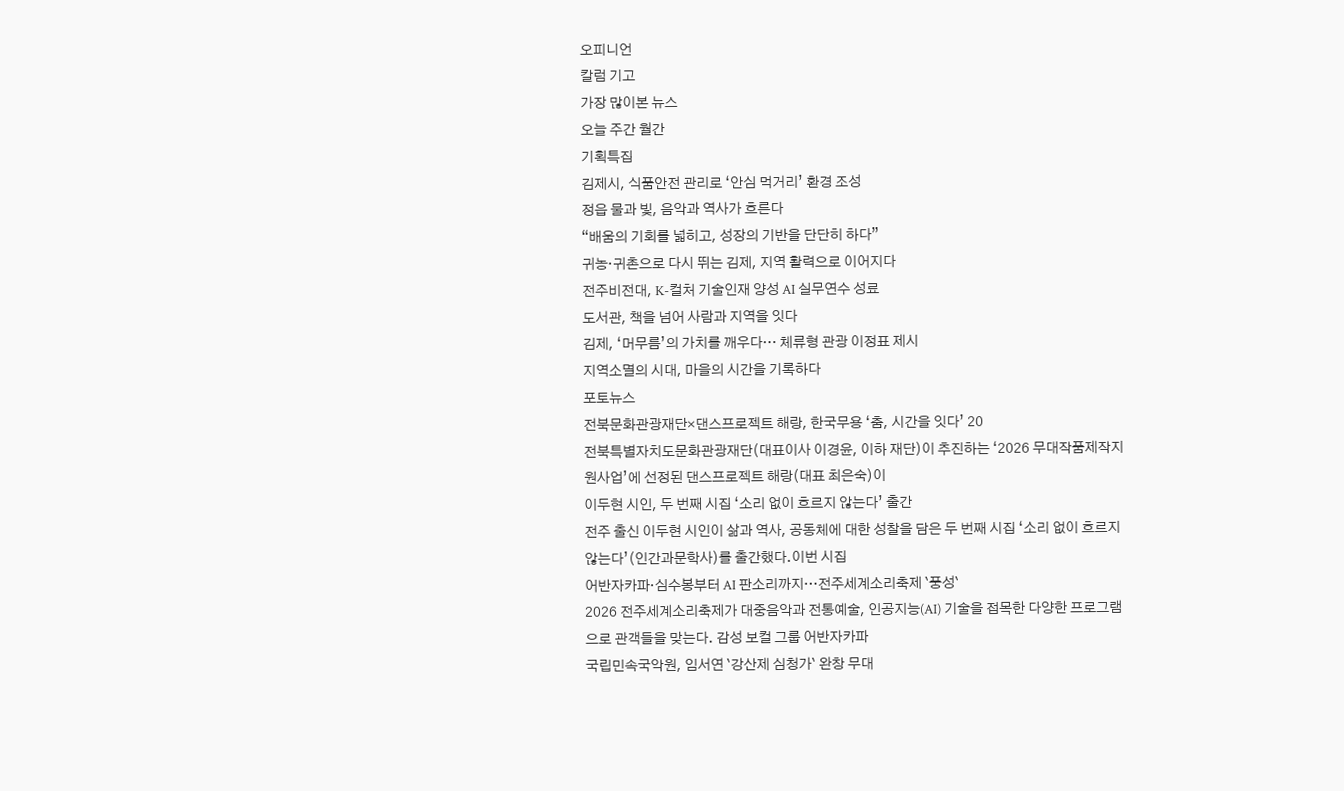오피니언
칼럼 기고
가장 많이본 뉴스
오늘 주간 월간
기획특집
김제시, 식품안전 관리로 ‘안심 먹거리’ 환경 조성
정읍 물과 빛, 음악과 역사가 흐른다
“배움의 기회를 넓히고, 성장의 기반을 단단히 하다”
귀농·귀촌으로 다시 뛰는 김제, 지역 활력으로 이어지다
전주비전대, K-컬처 기술인재 양성 AI 실무연수 성료
도서관, 책을 넘어 사람과 지역을 잇다
김제, ‘머무름’의 가치를 깨우다… 체류형 관광 이정표 제시
지역소멸의 시대, 마을의 시간을 기록하다
포토뉴스
전북문화관광재단×댄스프로젝트 해랑, 한국무용 ‘춤, 시간을 잇다’ 20
전북특별자치도문화관광재단(대표이사 이경윤, 이하 재단)이 추진하는 ‘2026 무대작품제작지원사업’에 선정된 댄스프로젝트 해랑(대표 최은숙)이
이두현 시인, 두 번째 시집 ‘소리 없이 흐르지 않는다’ 출간
전주 출신 이두현 시인이 삶과 역사, 공동체에 대한 성찰을 담은 두 번째 시집 ‘소리 없이 흐르지 않는다’(인간과문학사)를 출간했다.이번 시집
어반자카파·심수봉부터 AI 판소리까지…전주세계소리축제 `풍성`
2026 전주세계소리축제가 대중음악과 전통예술, 인공지능(AI) 기술을 접목한 다양한 프로그램으로 관객들을 맞는다. 감성 보컬 그룹 어반자카파
국립민속국악원, 임서연 `강산제 심청가` 완창 무대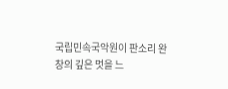국립민속국악원이 판소리 완창의 깊은 멋을 느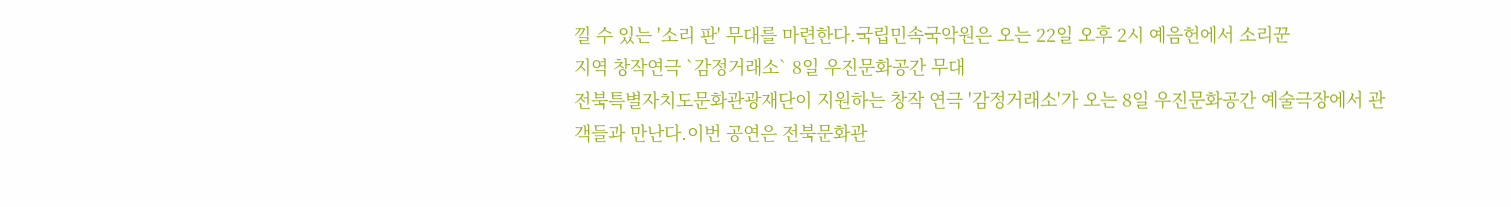낄 수 있는 '소리 판' 무대를 마련한다.국립민속국악원은 오는 22일 오후 2시 예음헌에서 소리꾼
지역 창작연극 `감정거래소` 8일 우진문화공간 무대
전북특별자치도문화관광재단이 지원하는 창작 연극 '감정거래소'가 오는 8일 우진문화공간 예술극장에서 관객들과 만난다.이번 공연은 전북문화관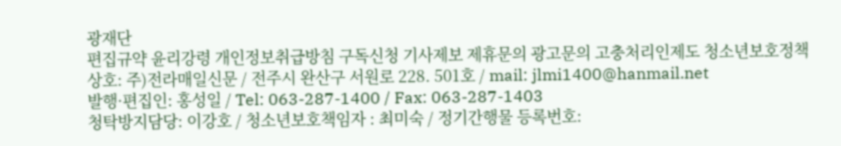광재단
편집규약 윤리강령 개인정보취급방침 구독신청 기사제보 제휴문의 광고문의 고충처리인제도 청소년보호정책
상호: 주)전라매일신문 / 전주시 완산구 서원로 228. 501호 / mail: jlmi1400@hanmail.net
발행·편집인: 홍성일 / Tel: 063-287-1400 / Fax: 063-287-1403
청탁방지담당: 이강호 / 청소년보호책임자 : 최미숙 / 정기간행물 등록번호: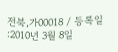전북,가00018 / 등록일 :2010년 3월 8일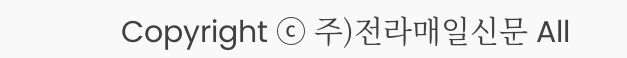Copyright ⓒ 주)전라매일신문 All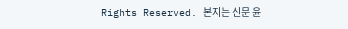Rights Reserved. 본지는 신문 윤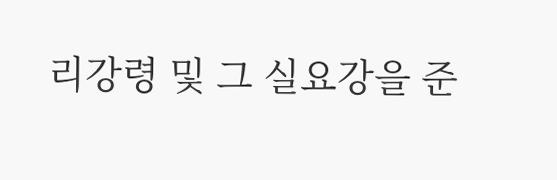리강령 및 그 실요강을 준